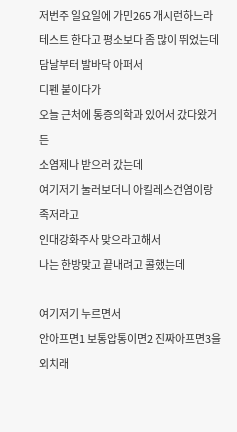저번주 일요일에 가민265 개시런하느라
테스트 한다고 평소보다 좀 많이 뛰었는데
담날부터 발바닥 아퍼서
디펜 붙이다가
오늘 근처에 통증의학과 있어서 갔다왔거든
소염제나 받으러 갔는데
여기저기 눌러보더니 아킬레스건염이랑 족저라고
인대강화주사 맞으라고해서
나는 한방맞고 끝내려고 콜했는데

여기저기 누르면서
안아프면1 보통압통이면2 진짜아프면3을 외치래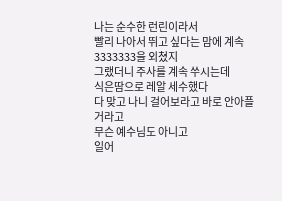나는 순수한 런린이라서
빨리 나아서 뛰고 싶다는 맘에 계속
3333333을 외쳤지
그랬더니 주사를 계속 쑤시는데
식은땀으로 레알 세수했다
다 맞고 나니 걸어보라고 바로 안아플거라고
무슨 예수님도 아니고
일어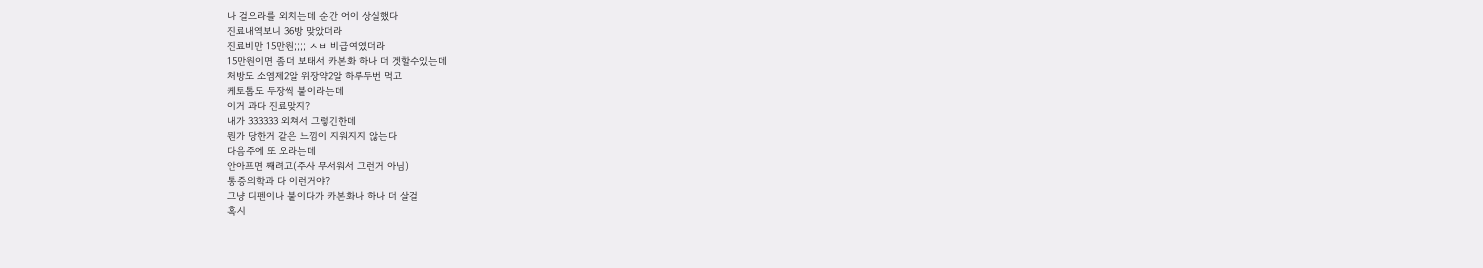나 걸으라를 외치는데 순간 어이 상실했다
진료내역보니 36방 맞았더라
진료비만 15만원;;;; ㅅㅂ 비급여였더라
15만원이면 좀더 보태서 카본화 하나 더 겟할수있는데
처방도 소염제2알 위장약2알 하루두번 먹고
케토톱도 두장씩 붙이라는데
이거 과다 진료맞지?
내가 333333 외쳐서 그렇긴한데
뭔가 당한거 같은 느낌이 지워지지 않는다
다음주에 또 오라는데
안아프면 째려고(주사 무서워서 그런거 아님)
통증의학과 다 이런거야?
그냥 디펜이나 붙이다가 카본화나 하나 더 살걸
혹시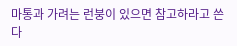마통과 가려는 런붕이 있으면 참고하라고 쓴다